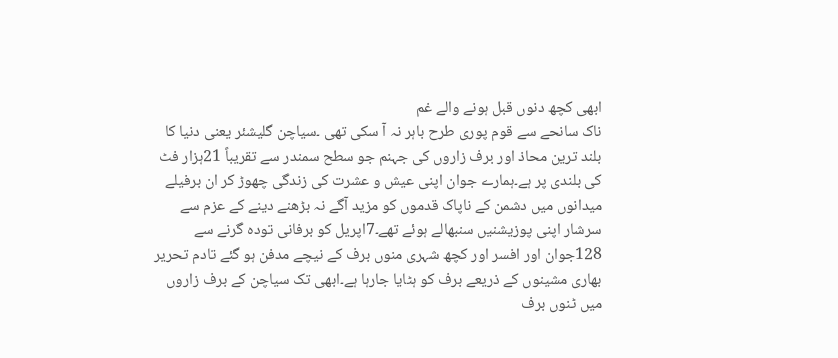ابھی کچھ دنوں قبل ہونے والے غم
ناک سانحے سے قوم پوری طرح باہر نہ آ سکی تھی ۔سیاچن گلیشئر یعنی دنیا کا
بلند ترین محاذ اور برف زاروں کی جہنم جو سطح سمندر سے تقریباً 21ہزار فٹ
کی بلندی پر ہے۔ہمارے جوان اپنی عیش و عشرت کی زندگی چھوڑ کر ان برفیلے
میدانوں میں دشمن کے ناپاک قدموں کو مزید آگے نہ بڑھنے دینے کے عزم سے
سرشار اپنی پوزیشنیں سنبھالے ہوئے تھے۔7اپریل کو برفانی تودہ گرنے سے
128جوان اور افسر اور کچھ شہری منوں برف کے نیچے مدفن ہو گئے تادم تحریر
بھاری مشینوں کے ذریعے برف کو ہٹایا جارہا ہے۔ابھی تک سیاچن کے برف زاروں
میں ٹنوں برف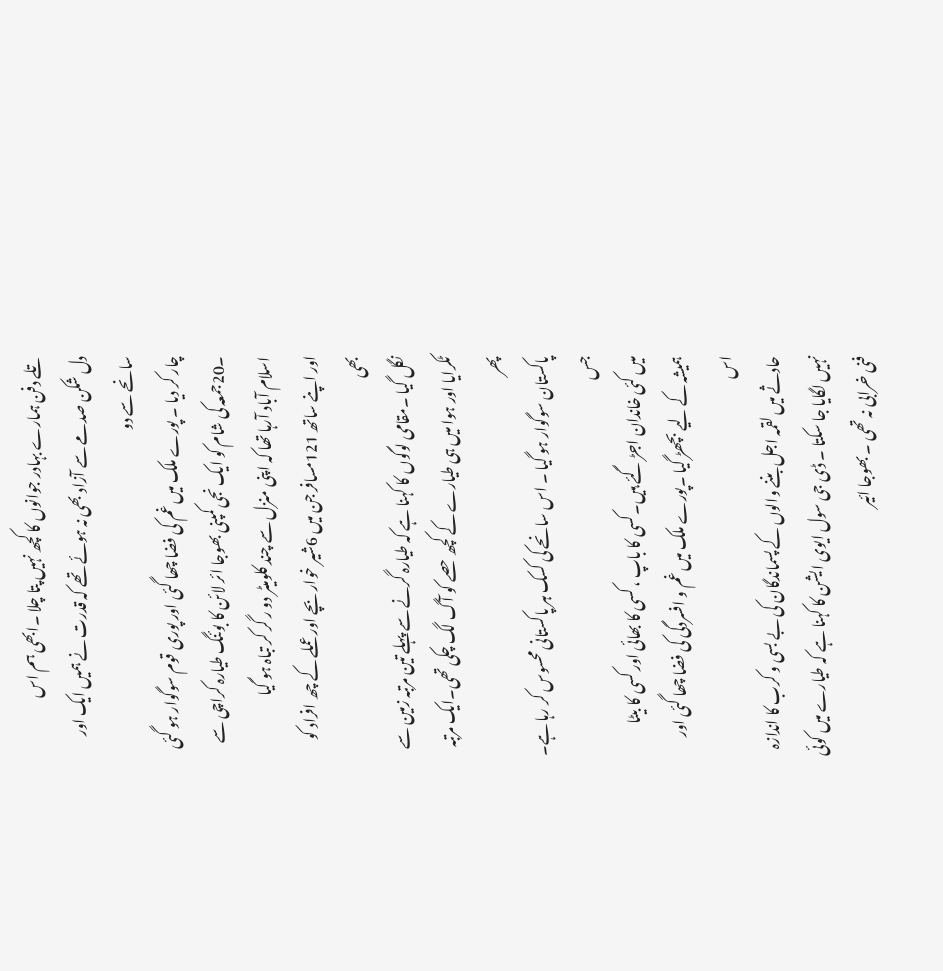تلے دفن ہمارے بہادر جوانوں کا کچھ نہیں پتا چلا ۔ابھی ہم اس
دل شکن صدمے سے آزاد بھی نہ ہوئے تھے کہ قدرت نے ہمیں ایک اور سانحے سے دو
چار کر دیا ۔ پورے ملک میں غم کی فضا چھا گئی اور پوری قوم سوگوار ہو گئی
۔20جمعہ کی شام کو ایک نجی کمپنی بھوجا ائر لائن کا بوئنگ طیارہ کراچی سے
اسلام آباد آرہا تھا کہ اپنی منزل سے چند کلومیٹر دو ر گر کر تباہ ہو گیا
اور اپنے ساتھ 121مسافر جن میں 6شیر خوار بچے اور عملے کے چھ افراد کو بھی
نگل گیا ۔مقامی لوگوں کا کہنا ہے کہ طیارہ گرنے سے پہلے تین مرتبہ زمین سے
ٹکرایا اور ہوا میں ہی طیارے کے کچھ حصے کو آگ لگ چکی تھی۔ایک مرتبہ پھر
پاکستان سوگوار ہو گیا ۔ اس سانحے کی کسک ہر پاکستانی محسوس کر رہا ہے۔ جس
میں کئی خاندان اجڑ گئے ہیں۔کسی کا باپ ، کسی کا بھائی اور کسی کا بیٹا
ہمیشہ کے لیے بچھڑ گیا ۔پورے ملک میں غم و افسردگی کی فضا چھا گئی اور اس
حادثے میں لقمہ اجل بننے والوں کے پسماندگان کی بے بسی و کرب کا اندازہ
نہیں لگایا جا سکتا ۔ ڈی جی سول ایوی ایشن کا کہنا ہے کہ طیارے میں کوئی
فنی خرابی نہ تھی ۔ بھوجا ائیر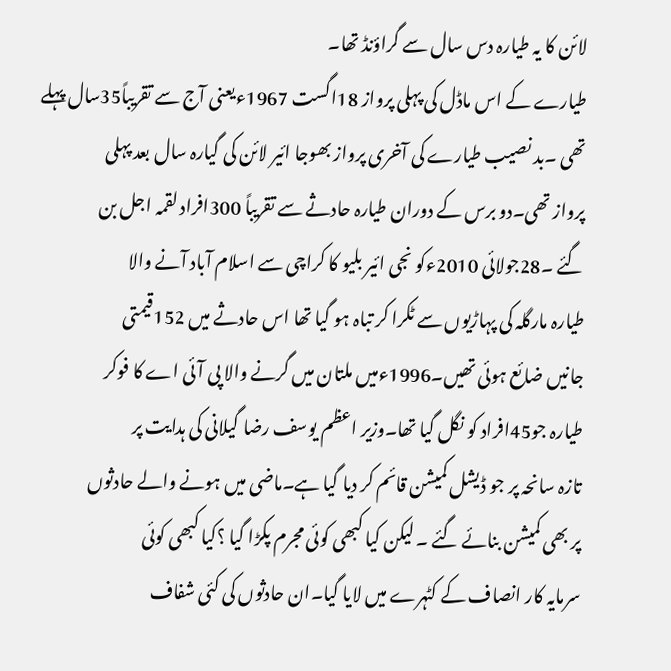لائن کا یہ طیارہ دس سال سے گراؤنڈ تھا۔
طیارے کے اس ماڈل کی پہلی پرواز 18اگست 1967ءیعنی آج سے تقریباً35سال پہلے
تھی ۔بد نصیب طیارے کی آخری پرواز بھوجا ائیر لائن کی گیارہ سال بعد پہلی
پرواز تھی۔دو برس کے دوران طیارہ حادثے سے تقریباً 300افراد لقمہ اجل بن
گئے ۔28جولائی 2010ءکو نجی ائیر بلیو کا کراچی سے اسلام آباد آنے والا
طیارہ مارگلہ کی پہاڑیوں سے ٹکرا کر تباہ ہو گیا تھا اس حادثے میں 152قیمتی
جانیں ضائع ہوئی تھیں۔1996ءمیں ملتان میں گرنے والا پی آئی اے کا فوکر
طیارہ جو45افراد کو نگل گیا تھا۔وزیر اعظم یوسف رضا گیلانی کی ہدایت پر
تازہ سانحہ پر جو ڈیشل کمیشن قائم کر دیا گیا ہے۔ماضی میں ہونے والے حادثوں
پر بھی کمیشن بنائے گئے ۔ لیکن کیا کبھی کوئی مجرم پکڑا گیا ؟کیا کبھی کوئی
سرمایہ کار انصاف کے کٹہرے میں لایا گیا۔ان حادثوں کی کئی شفاف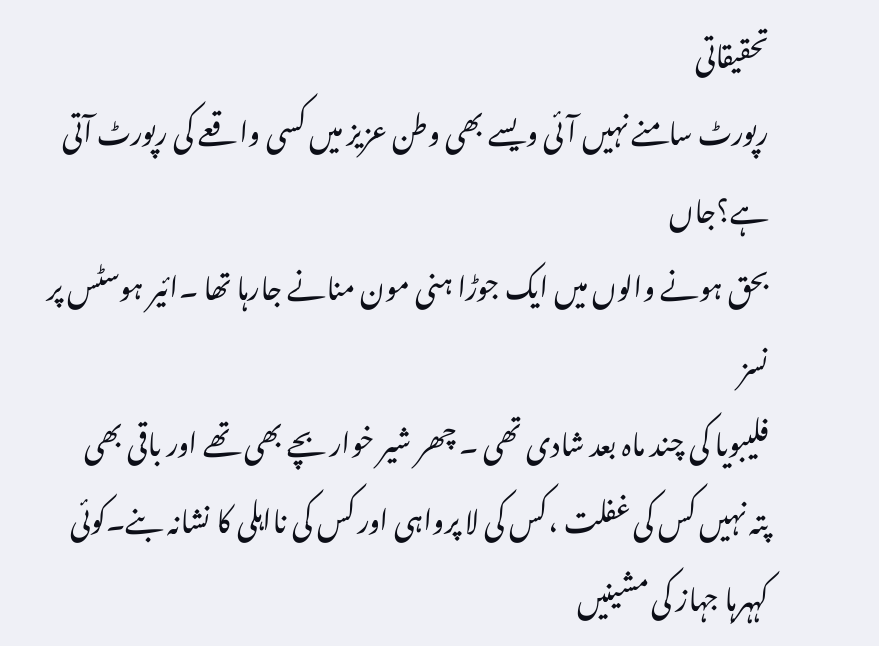تحقیقاتی
رپورٹ سامنے نہیں آئی ویسے بھی وطن عزیز میں کسی واقعے کی رپورٹ آتی ہے؟جاں
بحق ہونے والوں میں ایک جوڑا ہنی مون منانے جارہا تھا ۔ائیر ہوسٹس پر نسز
فلیبویا کی چند ماہ بعد شادی تھی ۔ چھر شیر خوار بچے بھی تھے اور باقی بھی
پتہ نہیں کس کی غفلت ،کس کی لا پرواہی اور کس کی نااہلی کا نشانہ بنے۔کوئی
کہہرہا جہاز کی مشینیں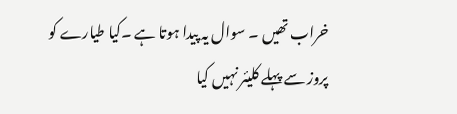خراب تھیں ۔ سوال یہ پیدا ہوتا ہے ۔کیا طیارے کو
پروز سے پہلے کلیئر نہیں کیا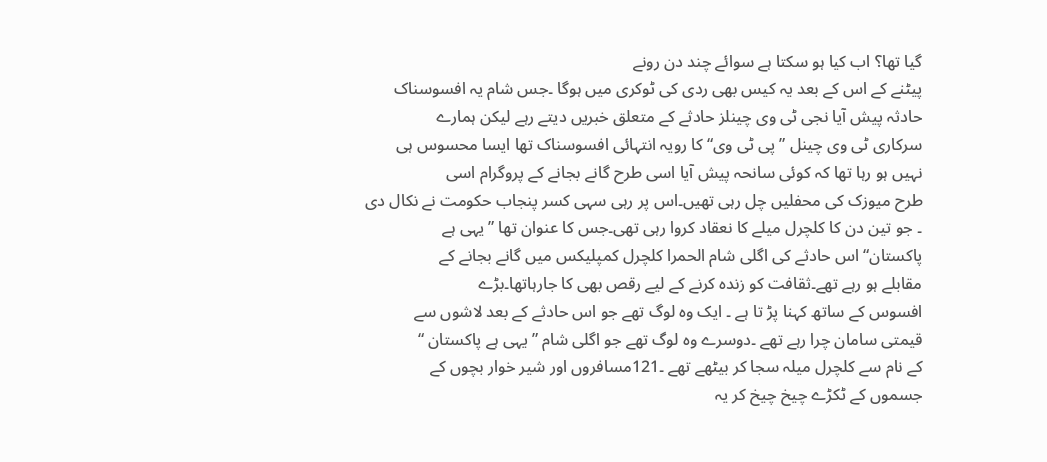گیا تھا؟ اب کیا ہو سکتا ہے سوائے چند دن رونے
پیٹنے کے اس کے بعد یہ کیس بھی ردی کی ٹوکری میں ہوگا ۔جس شام یہ افسوسناک
حادثہ پیش آیا نجی ٹی وی چینلز حادثے کے متعلق خبریں دیتے رہے لیکن ہمارے
سرکاری ٹی وی چینل ” پی ٹی وی“ کا رویہ انتہائی افسوسناک تھا ایسا محسوس ہی
نہیں ہو رہا تھا کہ کوئی سانحہ پیش آیا اسی طرح گانے بجانے کے پروگرام اسی
طرح میوزک کی محفلیں چل رہی تھیں۔اس پر رہی سہی کسر پنجاب حکومت نے نکال دی
۔ جو تین دن کا کلچرل میلے کا نعقاد کروا رہی تھی۔جس کا عنوان تھا ” یہی ہے
پاکستان“ اس حادثے کی اگلی شام الحمرا کلچرل کمپلیکس میں گانے بجانے کے
مقابلے ہو رہے تھے۔ثقافت کو زندہ کرنے کے لیے رقص بھی کا جارہاتھا۔بڑے
افسوس کے ساتھ کہنا پڑ تا ہے ۔ ایک وہ لوگ تھے جو اس حادثے کے بعد لاشوں سے
قیمتی سامان چرا رہے تھے ۔دوسرے وہ لوگ تھے جو اگلی شام ” یہی ہے پاکستان “
کے نام سے کلچرل میلہ سجا کر بیٹھے تھے ۔121مسافروں اور شیر خوار بچوں کے
جسموں کے ٹکڑے چیخ چیخ کر یہ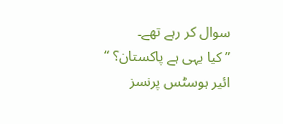سوال کر رہے تھے۔
” کیا یہی ہے پاکستان؟ “
ائیر ہوسٹس پرنسز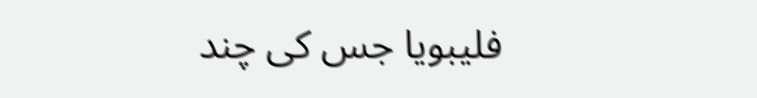فلیبویا جس کی چند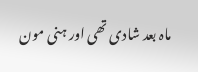ماہ بعد شادی تھی اور ہنی مون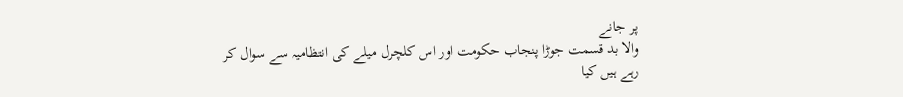پر جانے
والا بد قسمت جوڑا پنجاب حکومت اور اس کلچرل میلے کی انتظامیہ سے سوال کر
رہے ہیں کیا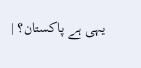یہی ہے پاکستان؟ |